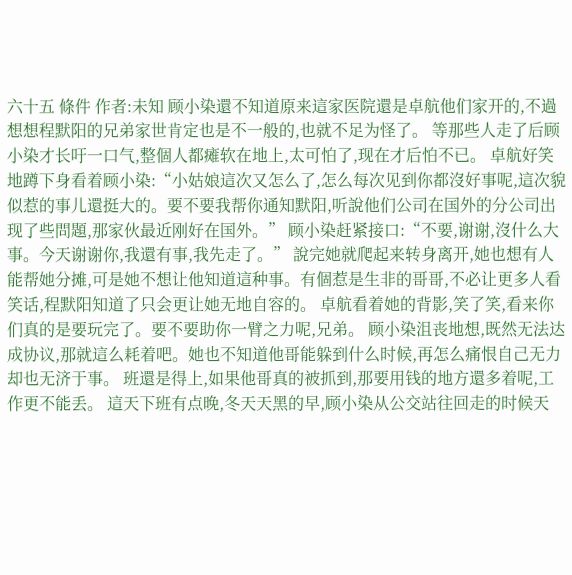六十五 條件 作者:未知 顾小染還不知道原来這家医院還是卓航他们家开的,不過想想程默阳的兄弟家世肯定也是不一般的,也就不足为怪了。 等那些人走了后顾小染才长吁一口气,整個人都瘫软在地上,太可怕了,现在才后怕不已。 卓航好笑地蹲下身看着顾小染:“小姑娘這次又怎么了,怎么每次见到你都沒好事呢,這次貌似惹的事儿還挺大的。要不要我帮你通知默阳,听說他们公司在国外的分公司出现了些問題,那家伙最近刚好在国外。” 顾小染赶紧接口:“不要,谢谢,沒什么大事。今天谢谢你,我還有事,我先走了。” 說完她就爬起来转身离开,她也想有人能帮她分摊,可是她不想让他知道這种事。有個惹是生非的哥哥,不必让更多人看笑话,程默阳知道了只会更让她无地自容的。 卓航看着她的背影,笑了笑,看来你们真的是要玩完了。要不要助你一臂之力呢,兄弟。 顾小染沮丧地想,既然无法达成协议,那就這么耗着吧。她也不知道他哥能躲到什么时候,再怎么痛恨自己无力却也无济于事。 班還是得上,如果他哥真的被抓到,那要用钱的地方還多着呢,工作更不能丢。 這天下班有点晚,冬天天黑的早,顾小染从公交站往回走的时候天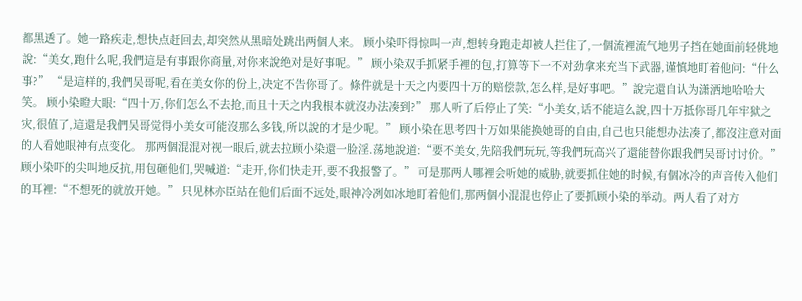都黑透了。她一路疾走,想快点赶回去,却突然从黑暗处跳出两個人来。 顾小染吓得惊叫一声,想转身跑走却被人拦住了,一個流裡流气地男子挡在她面前轻佻地說:“美女,跑什么呢,我們這是有事跟你商量,对你来說绝对是好事呢。” 顾小染双手抓紧手裡的包,打算等下一不对劲拿来充当下武器,谨慎地盯着他问:“什么事?” “是這样的,我們吴哥呢,看在美女你的份上,决定不告你哥了。條件就是十天之内要四十万的赔偿款,怎么样,是好事吧。”說完還自认为潇洒地哈哈大笑。 顾小染瞪大眼:“四十万,你们怎么不去抢,而且十天之内我根本就沒办法凑到?” 那人听了后停止了笑:“小美女,话不能這么說,四十万抵你哥几年牢狱之灾,很值了,這還是我們吴哥觉得小美女可能沒那么多钱,所以說的才是少呢。” 顾小染在思考四十万如果能换她哥的自由,自己也只能想办法凑了,都沒注意对面的人看她眼神有点变化。 那两個混混对视一眼后,就去拉顾小染還一脸淫.荡地說道:“要不美女,先陪我們玩玩,等我們玩高兴了還能替你跟我們吴哥讨讨价。” 顾小染吓的尖叫地反抗,用包砸他们,哭喊道:“走开,你们快走开,要不我报警了。” 可是那两人哪裡会听她的威胁,就要抓住她的时候,有個冰冷的声音传入他们的耳裡:“不想死的就放开她。” 只见林亦臣站在他们后面不远处,眼神冷冽如冰地盯着他们,那两個小混混也停止了要抓顾小染的举动。两人看了对方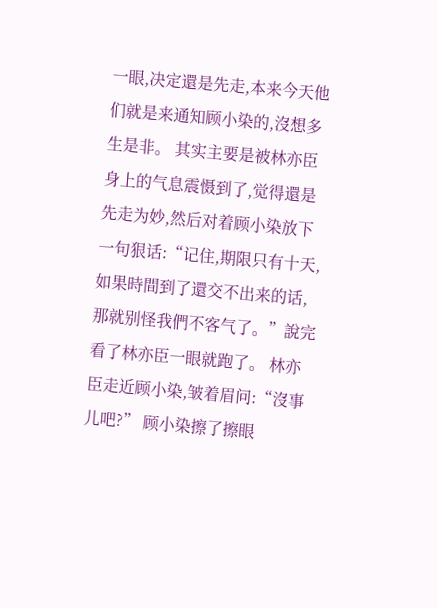一眼,决定還是先走,本来今天他们就是来通知顾小染的,沒想多生是非。 其实主要是被林亦臣身上的气息震慑到了,觉得還是先走为妙,然后对着顾小染放下一句狠话:“记住,期限只有十天,如果時間到了還交不出来的话,那就别怪我們不客气了。”說完看了林亦臣一眼就跑了。 林亦臣走近顾小染,皱着眉问:“沒事儿吧?” 顾小染擦了擦眼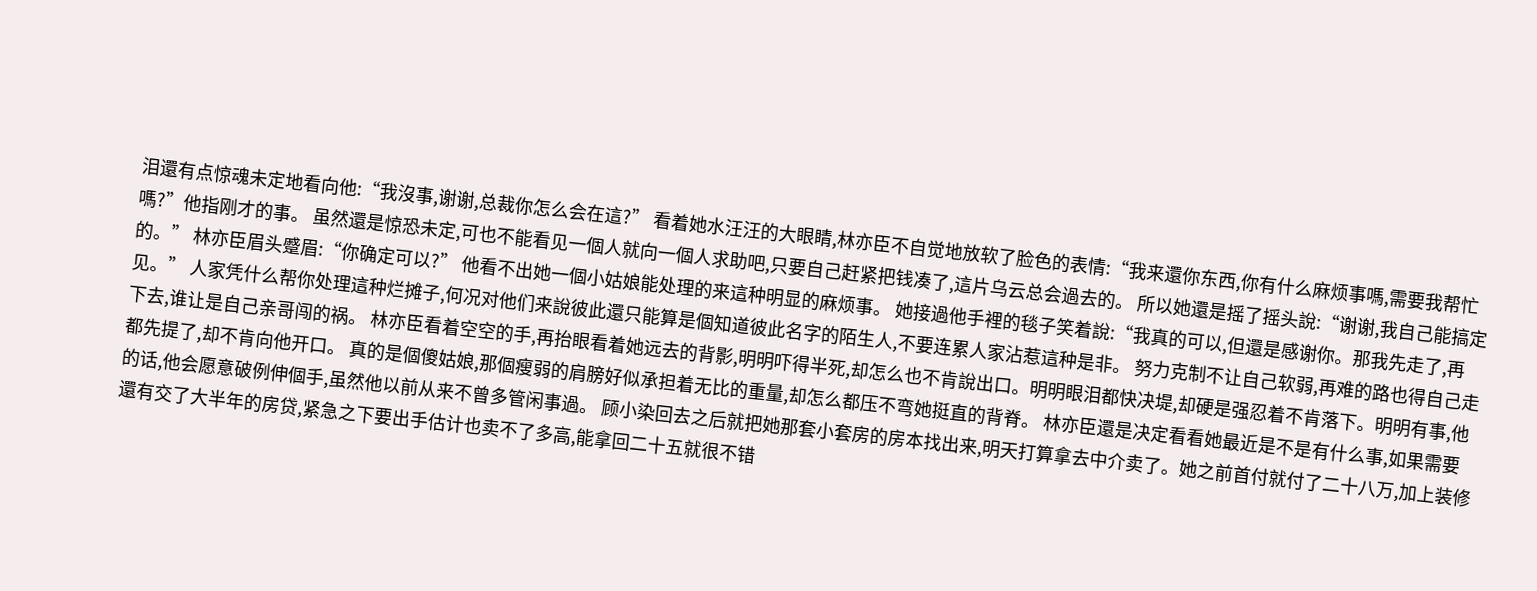泪還有点惊魂未定地看向他:“我沒事,谢谢,总裁你怎么会在這?” 看着她水汪汪的大眼睛,林亦臣不自觉地放软了脸色的表情:“我来還你东西,你有什么麻烦事嗎,需要我帮忙嗎?”他指刚才的事。 虽然還是惊恐未定,可也不能看见一個人就向一個人求助吧,只要自己赶紧把钱凑了,這片乌云总会過去的。 所以她還是摇了摇头說:“谢谢,我自己能搞定的。” 林亦臣眉头蹙眉:“你确定可以?” 他看不出她一個小姑娘能处理的来這种明显的麻烦事。 她接過他手裡的毯子笑着說:“我真的可以,但還是感谢你。那我先走了,再见。” 人家凭什么帮你处理這种烂摊子,何况对他们来說彼此還只能算是個知道彼此名字的陌生人,不要连累人家沾惹這种是非。 努力克制不让自己软弱,再难的路也得自己走下去,谁让是自己亲哥闯的祸。 林亦臣看着空空的手,再抬眼看着她远去的背影,明明吓得半死,却怎么也不肯說出口。明明眼泪都快决堤,却硬是强忍着不肯落下。明明有事,他都先提了,却不肯向他开口。 真的是個傻姑娘,那個瘦弱的肩膀好似承担着无比的重量,却怎么都压不弯她挺直的背脊。 林亦臣還是决定看看她最近是不是有什么事,如果需要的话,他会愿意破例伸個手,虽然他以前从来不曾多管闲事過。 顾小染回去之后就把她那套小套房的房本找出来,明天打算拿去中介卖了。她之前首付就付了二十八万,加上装修還有交了大半年的房贷,紧急之下要出手估计也卖不了多高,能拿回二十五就很不错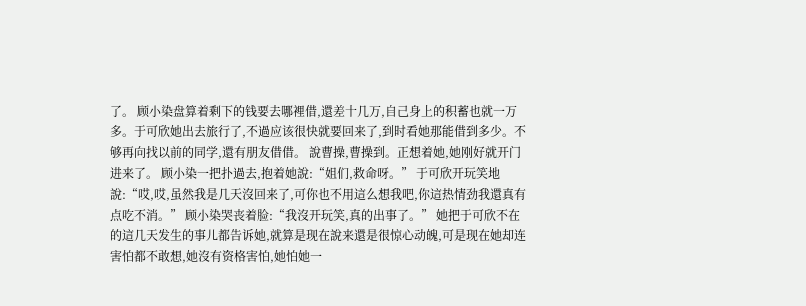了。 顾小染盘算着剩下的钱要去哪裡借,還差十几万,自己身上的积蓄也就一万多。于可欣她出去旅行了,不過应该很快就要回来了,到时看她那能借到多少。不够再向找以前的同学,還有朋友借借。 說曹操,曹操到。正想着她,她刚好就开门进来了。 顾小染一把扑過去,抱着她說:“姐们,救命呀。” 于可欣开玩笑地說:“哎,哎,虽然我是几天沒回来了,可你也不用這么想我吧,你這热情劲我還真有点吃不消。” 顾小染哭丧着脸:“我沒开玩笑,真的出事了。” 她把于可欣不在的這几天发生的事儿都告诉她,就算是现在說来還是很惊心动魄,可是现在她却连害怕都不敢想,她沒有资格害怕,她怕她一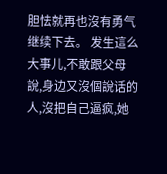胆怯就再也沒有勇气继续下去。 发生這么大事儿,不敢跟父母說,身边又沒個說话的人,沒把自己逼疯,她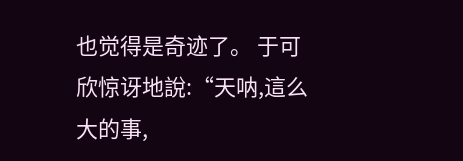也觉得是奇迹了。 于可欣惊讶地說:“天呐,這么大的事,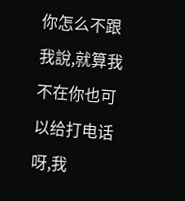你怎么不跟我說,就算我不在你也可以给打电话呀,我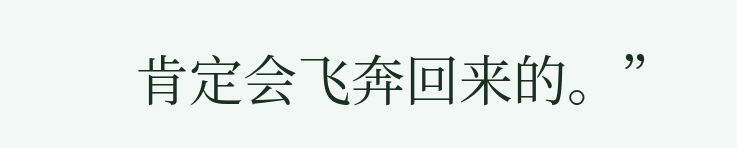肯定会飞奔回来的。”